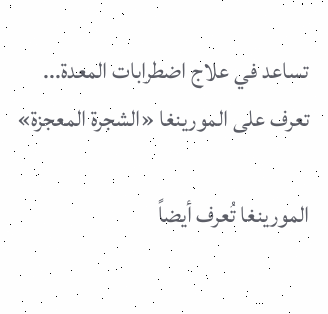تساعد في علاج اضطرابات المعدة... تعرف على المورينغا «الشجرة المعجزة»

المورينغا تُعرف أيضاً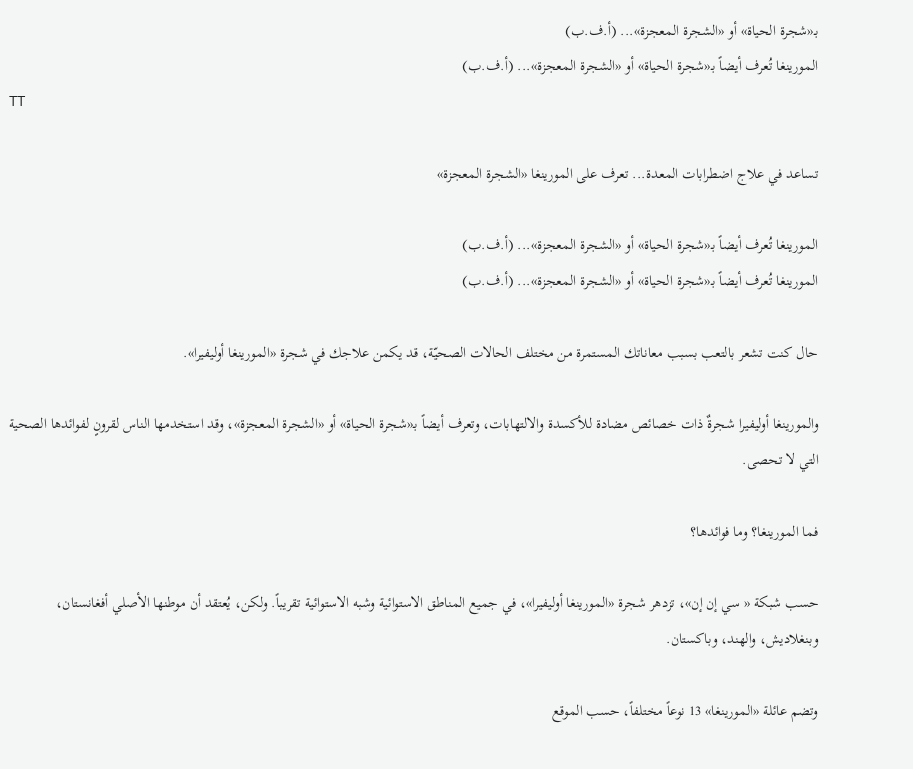بـ«شجرة الحياة» أو «الشجرة المعجزة»... (أ.ف.ب)
المورينغا تُعرف أيضاً بـ«شجرة الحياة» أو «الشجرة المعجزة»... (أ.ف.ب)
TT

تساعد في علاج اضطرابات المعدة... تعرف على المورينغا «الشجرة المعجزة»

المورينغا تُعرف أيضاً بـ«شجرة الحياة» أو «الشجرة المعجزة»... (أ.ف.ب)
المورينغا تُعرف أيضاً بـ«شجرة الحياة» أو «الشجرة المعجزة»... (أ.ف.ب)

حال كنت تشعر بالتعب بسبب معاناتك المستمرة من مختلف الحالات الصحيّة، قد يكمن علاجك في شجرة «المورينغا أوليفيرا».

والمورينغا أوليفيرا شجرةٌ ذات خصائص مضادة للأكسدة والالتهابات، وتعرف أيضاً بـ«شجرة الحياة» أو «الشجرة المعجزة»، وقد استخدمها الناس لقرونٍ لفوائدها الصحية التي لا تحصى.

فما المورينغا؟ وما فوائدها؟

حسب شبكة « سي إن إن»، تزدهر شجرة «المورينغا أوليفيرا»، في جميع المناطق الاستوائية وشبه الاستوائية تقريباً. ولكن، يُعتقد أن موطنها الأصلي أفغانستان، وبنغلاديش، والهند، وباكستان.

وتضم عائلة «المورينغا» 13 نوعاً مختلفاً، حسب الموقع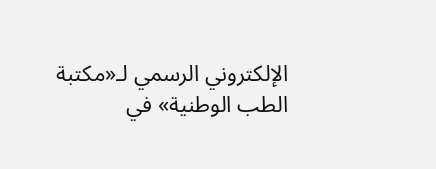الإلكتروني الرسمي لـ«مكتبة الطب الوطنية» في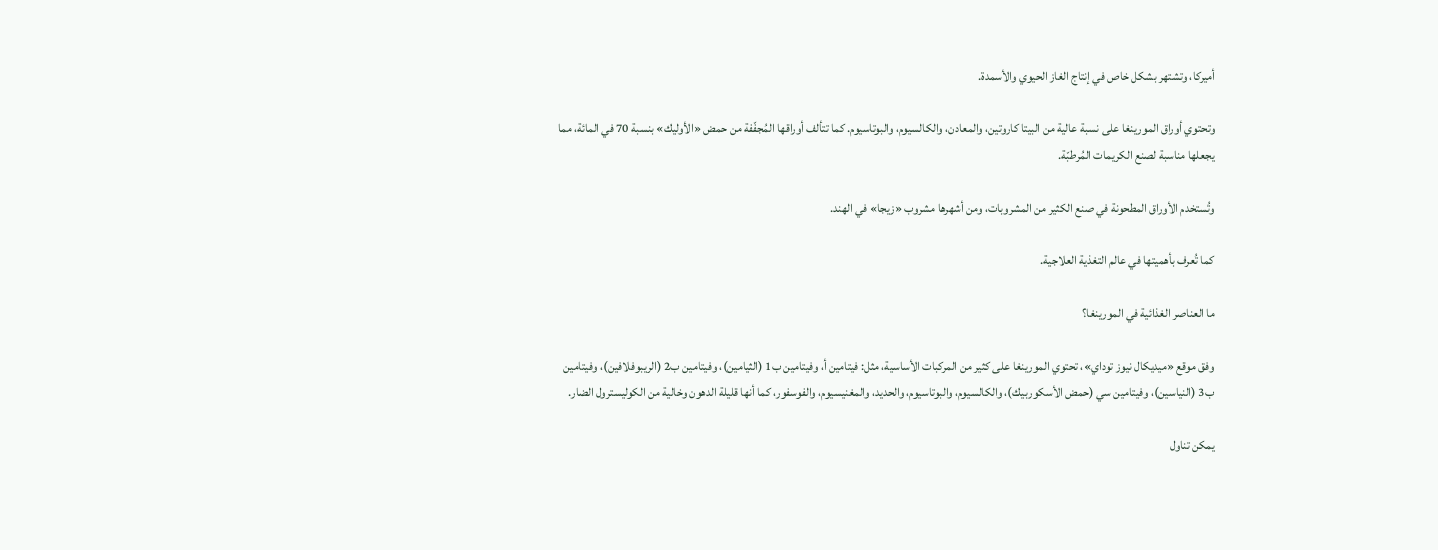أميركا، وتشتهر بشكل خاص في إنتاج الغاز الحيوي والأسمدة.

وتحتوي أوراق المورينغا على نسبة عالية من البيتا كاروتين، والمعادن، والكالسيوم، والبوتاسيوم. كما تتألف أوراقها المُجفّفة من حمض «الأوليك» بنسبة 70 في المائة، مما يجعلها مناسبة لصنع الكريمات المُرطبّة.

وتُستخدم الأوراق المطحونة في صنع الكثير من المشروبات، ومن أشهرها مشروب «زيجا» في الهند.

كما تُعرف بأهميتها في عالم التغذية العلاجية.

ما العناصر الغذائية في المورينغا؟

وفق موقع «ميديكال نيوز توداي»، تحتوي المورينغا على كثير من المركبات الأساسية، مثل: فيتامين أ، وفيتامين ب1 (الثيامين)، وفيتامين ب2 (الريبوفلافين)، وفيتامين ب3 (النياسين)، وفيتامين سي (حمض الأسكوربيك)، والكالسيوم، والبوتاسيوم، والحديد، والمغنيسيوم، والفوسفور، كما أنها قليلة الدهون وخالية من الكوليسترول الضار.

يمكن تناول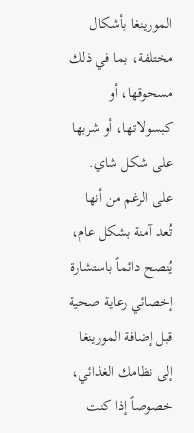المورينغا بأشكال مختلفة، بما في ذلك مسحوقها، أو كبسولاتها، أو شربها على شكل شاي. على الرغم من أنها تُعد آمنة بشكل عام، يُنصح دائماً باستشارة إخصائي رعاية صحية قبل إضافة المورينغا إلى نظامك الغذائي، خصوصاً إذا كنت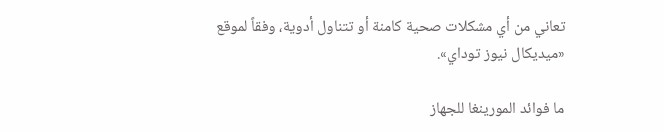تعاني من أي مشكلات صحية كامنة أو تتناول أدوية، وفقاً لموقع «ميديكال نيوز توداي».

ما فوائد المورينغا للجهاز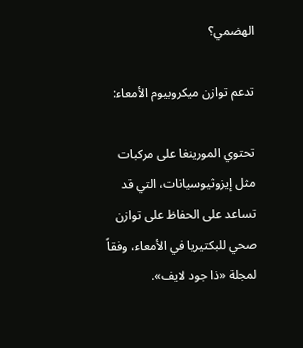الهضمي؟

تدعم توازن ميكروبيوم الأمعاء:

تحتوي المورينغا على مركبات مثل إيزوثيوسيانات، التي قد تساعد على الحفاظ على توازن صحي للبكتيريا في الأمعاء، وفقاً لمجلة «ذا جود لايف».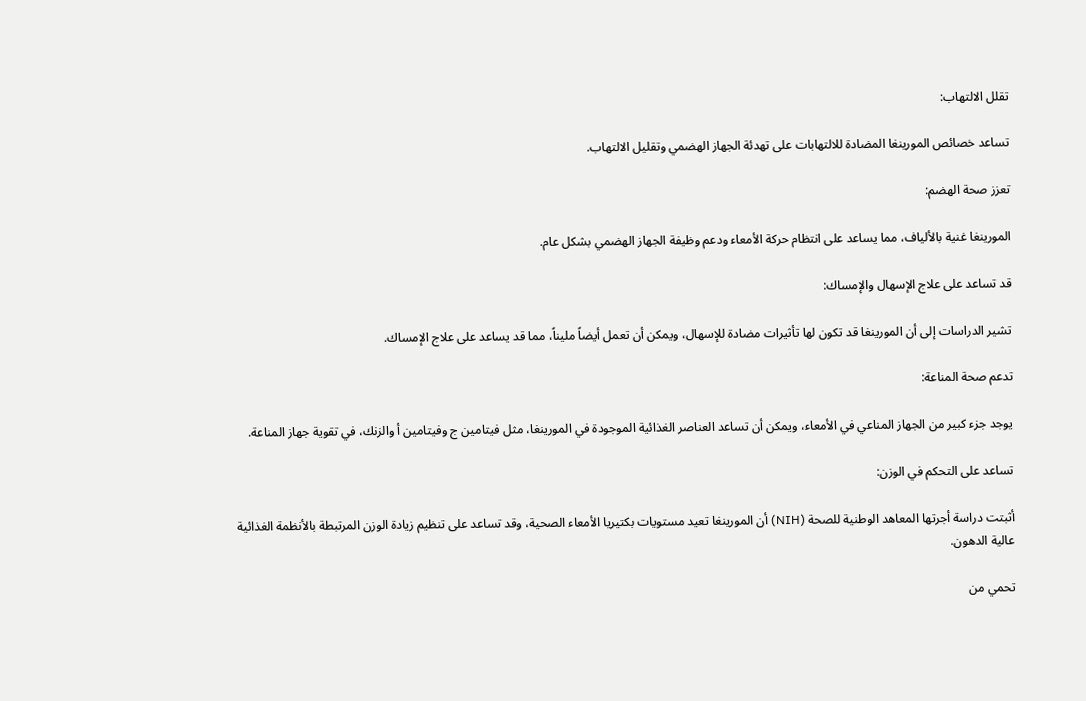تقلل الالتهاب:

تساعد خصائص المورينغا المضادة للالتهابات على تهدئة الجهاز الهضمي وتقليل الالتهاب.

تعزز صحة الهضم:

المورينغا غنية بالألياف، مما يساعد على انتظام حركة الأمعاء ودعم وظيفة الجهاز الهضمي بشكل عام.

قد تساعد على علاج الإسهال والإمساك:

تشير الدراسات إلى أن المورينغا قد تكون لها تأثيرات مضادة للإسهال، ويمكن أن تعمل أيضاً مليناً، مما قد يساعد على علاج الإمساك.

تدعم صحة المناعة:

يوجد جزء كبير من الجهاز المناعي في الأمعاء، ويمكن أن تساعد العناصر الغذائية الموجودة في المورينغا، مثل فيتامين ج وفيتامين أ والزنك، في تقوية جهاز المناعة.

تساعد على التحكم في الوزن:

أثبتت دراسة أجرتها المعاهد الوطنية للصحة (NIH) أن المورينغا تعيد مستويات بكتيريا الأمعاء الصحية، وقد تساعد على تنظيم زيادة الوزن المرتبطة بالأنظمة الغذائية عالية الدهون.

تحمي من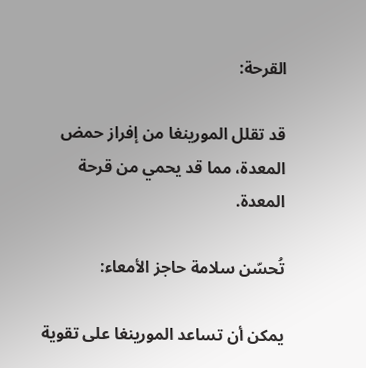القرحة:

قد تقلل المورينغا من إفراز حمض المعدة، مما قد يحمي من قرحة المعدة.

تُحسّن سلامة حاجز الأمعاء:

يمكن أن تساعد المورينغا على تقوية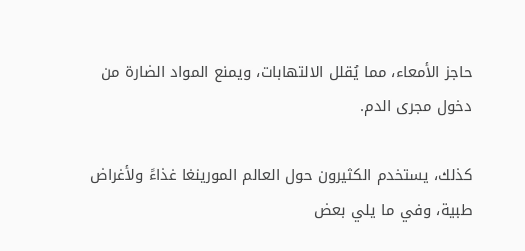حاجز الأمعاء، مما يُقلل الالتهابات، ويمنع المواد الضارة من دخول مجرى الدم.

كذلك، يستخدم الكثيرون حول العالم المورينغا غذاءً ولأغراض طبية، وفي ما يلي بعض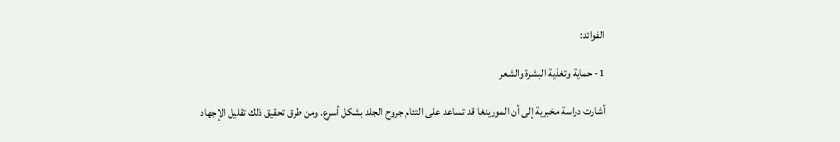الفوائد:

1- حماية وتغذية البشرة والشعر

أشارت دراسة مخبرية إلى أن المورينغا قد تساعد على التئام جروح الجلد بشكل أسرع. ومن طرق تحقيق ذلك تقليل الإجهاد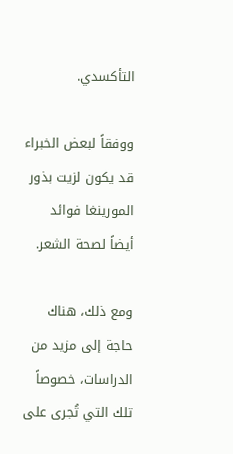التأكسدي.

ووفقاً لبعض الخبراء قد يكون لزيت بذور المورينغا فوائد أيضاً لصحة الشعر.

ومع ذلك، هناك حاجة إلى مزيد من الدراسات، خصوصاً تلك التي تُجرى على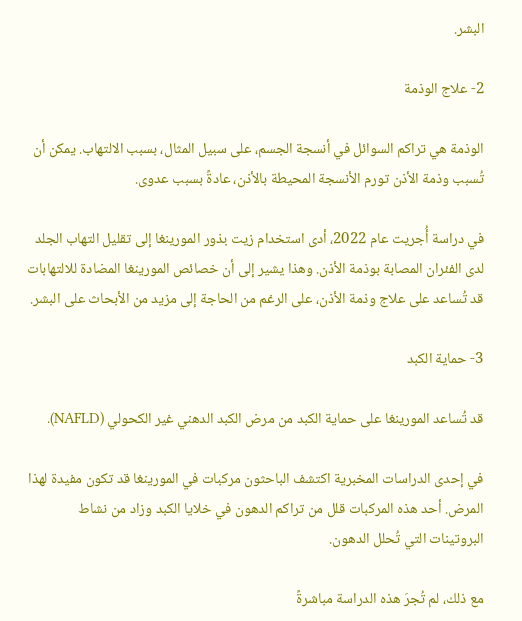البشر.

2- علاج الوذمة

الوذمة هي تراكم السوائل في أنسجة الجسم، على سبيل المثال، بسبب الالتهاب. يمكن أن تُسبب وذمة الأذن تورم الأنسجة المحيطة بالأذن، عادةً بسبب عدوى.

في دراسة أُجريت عام 2022، أدى استخدام زيت بذور المورينغا إلى تقليل التهاب الجلد لدى الفئران المصابة بوذمة الأذن. وهذا يشير إلى أن خصائص المورينغا المضادة للالتهابات قد تُساعد على علاج وذمة الأذن، على الرغم من الحاجة إلى مزيد من الأبحاث على البشر.

3- حماية الكبد

قد تُساعد المورينغا على حماية الكبد من مرض الكبد الدهني غير الكحولي (NAFLD).

في إحدى الدراسات المخبرية اكتشف الباحثون مركبات في المورينغا قد تكون مفيدة لهذا المرض. أحد هذه المركبات قلل من تراكم الدهون في خلايا الكبد وزاد من نشاط البروتينات التي تُحلل الدهون.

مع ذلك، لم تُجرَ هذه الدراسة مباشرةً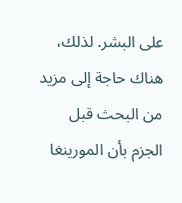على البشر. لذلك، هناك حاجة إلى مزيد من البحث قبل الجزم بأن المورينغا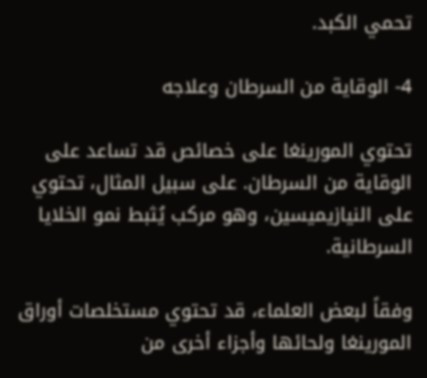تحمي الكبد.

4- الوقاية من السرطان وعلاجه

تحتوي المورينغا على خصائص قد تساعد على الوقاية من السرطان. على سبيل المثال، تحتوي على النيازيميسين، وهو مركب يُثبط نمو الخلايا السرطانية.

وفقاً لبعض العلماء، قد تحتوي مستخلصات أوراق المورينغا ولحائها وأجزاء أخرى من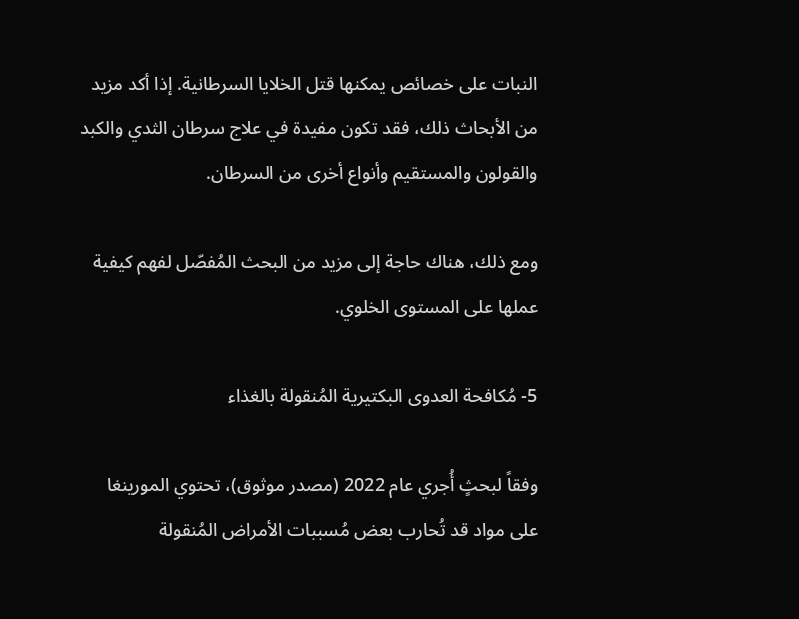النبات على خصائص يمكنها قتل الخلايا السرطانية. إذا أكد مزيد من الأبحاث ذلك، فقد تكون مفيدة في علاج سرطان الثدي والكبد والقولون والمستقيم وأنواع أخرى من السرطان.

ومع ذلك، هناك حاجة إلى مزيد من البحث المُفصّل لفهم كيفية عملها على المستوى الخلوي.

5- مُكافحة العدوى البكتيرية المُنقولة بالغذاء

وفقاً لبحثٍ أُجري عام 2022 (مصدر موثوق)، تحتوي المورينغا على مواد قد تُحارب بعض مُسببات الأمراض المُنقولة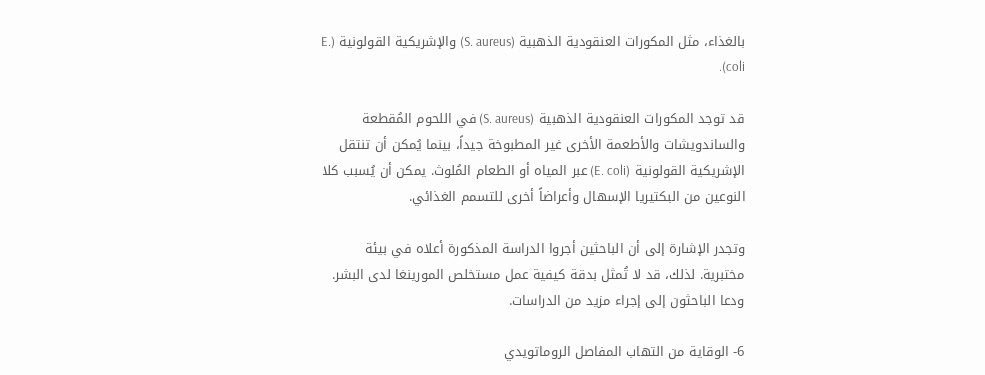بالغذاء، مثل المكورات العنقودية الذهبية (S. aureus) والإشريكية القولونية (E. coli).

قد توجد المكورات العنقودية الذهبية (S. aureus) في اللحوم المُقطعة والساندويشات والأطعمة الأخرى غير المطبوخة جيداً، بينما يُمكن أن تنتقل الإشريكية القولونية (E. coli) عبر المياه أو الطعام المُلوث. يمكن أن يُسبب كلا النوعين من البكتيريا الإسهال وأعراضاً أخرى للتسمم الغذائي.

وتجدر الإشارة إلى أن الباحثين أجروا الدراسة المذكورة أعلاه في بيئة مختبرية. لذلك، قد لا تُمثل بدقة كيفية عمل مستخلص المورينغا لدى البشر. ودعا الباحثون إلى إجراء مزيد من الدراسات.

6- الوقاية من التهاب المفاصل الروماتويدي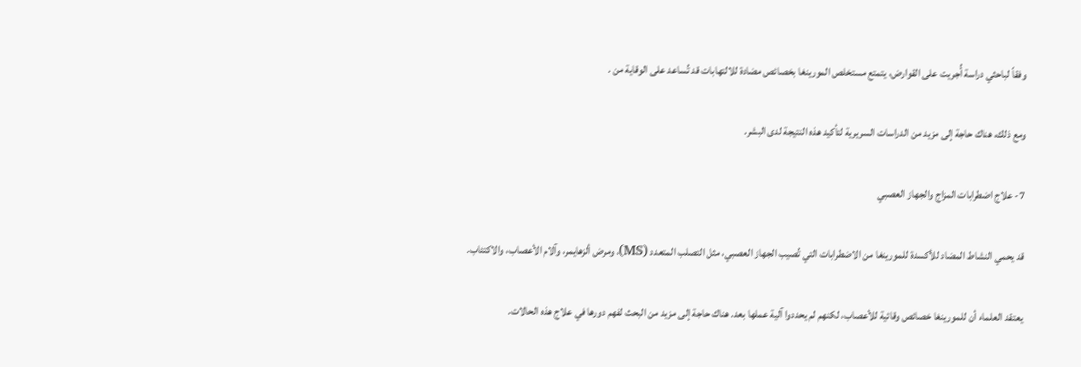وفقاً لباحثي دراسة أُجريت على القوارض، يتمتع مستخلص المورينغا بخصائص مضادة للالتهابات قد تُساعد على الوقاية من .

ومع ذلك، هناك حاجة إلى مزيد من الدراسات السريرية لتأكيد هذه النتيجة لدى البشر.

7- علاج اضطرابات المزاج والجهاز العصبي

قد يحمي النشاط المضاد للأكسدة للمورينغا من الاضطرابات التي تُصيب الجهاز العصبي، مثل التصلب المتعدد (MS)، ومرض ألزهايمر، وآلام الأعصاب، والاكتئاب.

يعتقد العلماء أن للمورينغا خصائص وقائية للأعصاب، لكنهم لم يحددوا آلية عملها بعد. هناك حاجة إلى مزيد من البحث لفهم دورها في علاج هذه الحالات.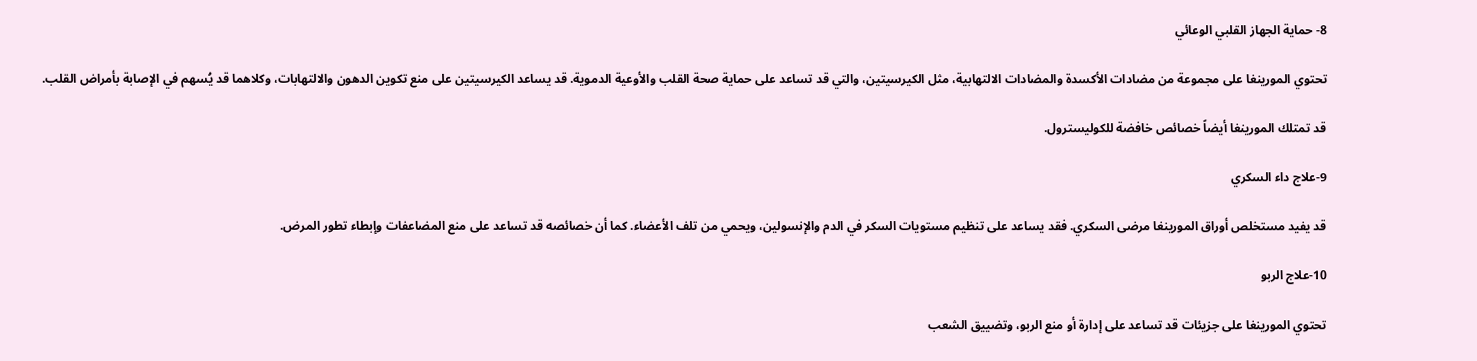8- حماية الجهاز القلبي الوعائي

تحتوي المورينغا على مجموعة من مضادات الأكسدة والمضادات الالتهابية، مثل الكيرسيتين، والتي قد تساعد على حماية صحة القلب والأوعية الدموية. قد يساعد الكيرسيتين على منع تكوين الدهون والالتهابات، وكلاهما قد يُسهم في الإصابة بأمراض القلب.

قد تمتلك المورينغا أيضاً خصائص خافضة للكوليسترول.

9-علاج داء السكري

قد يفيد مستخلص أوراق المورينغا مرضى السكري. فقد يساعد على تنظيم مستويات السكر في الدم والإنسولين، ويحمي من تلف الأعضاء. كما أن خصائصه قد تساعد على منع المضاعفات وإبطاء تطور المرض.

10-علاج الربو

تحتوي المورينغا على جزيئات قد تساعد على إدارة أو منع الربو، وتضييق الشعب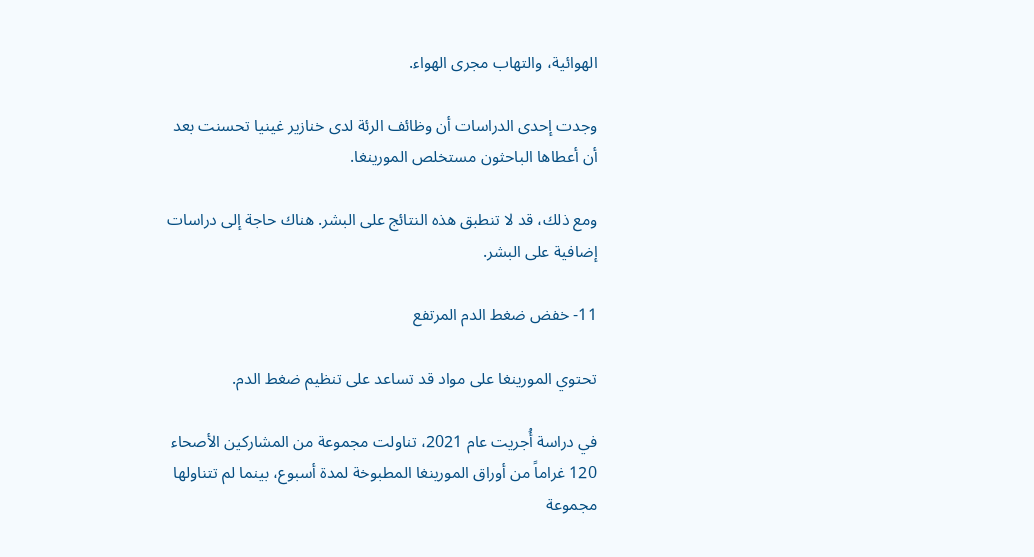الهوائية، والتهاب مجرى الهواء.

وجدت إحدى الدراسات أن وظائف الرئة لدى خنازير غينيا تحسنت بعد أن أعطاها الباحثون مستخلص المورينغا.

ومع ذلك، قد لا تنطبق هذه النتائج على البشر. هناك حاجة إلى دراسات إضافية على البشر.

11- خفض ضغط الدم المرتفع

تحتوي المورينغا على مواد قد تساعد على تنظيم ضغط الدم.

في دراسة أُجريت عام 2021، تناولت مجموعة من المشاركين الأصحاء 120 غراماً من أوراق المورينغا المطبوخة لمدة أسبوع، بينما لم تتناولها مجموعة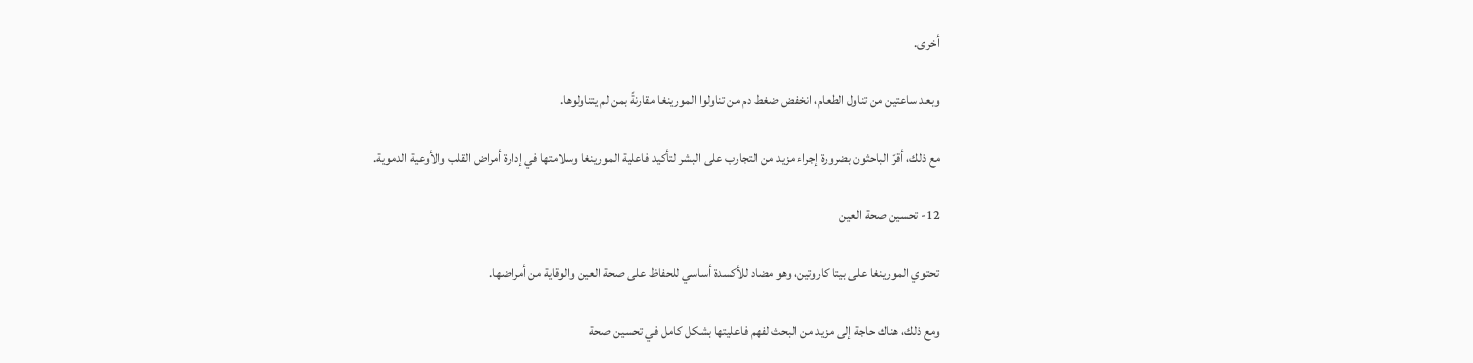أخرى.

وبعد ساعتين من تناول الطعام، انخفض ضغط دم من تناولوا المورينغا مقارنةً بمن لم يتناولوها.

مع ذلك، أقرّ الباحثون بضرورة إجراء مزيد من التجارب على البشر لتأكيد فاعلية المورينغا وسلامتها في إدارة أمراض القلب والأوعية الدموية.

12- تحسين صحة العين

تحتوي المورينغا على بيتا كاروتين، وهو مضاد للأكسدة أساسي للحفاظ على صحة العين والوقاية من أمراضها.

ومع ذلك، هناك حاجة إلى مزيد من البحث لفهم فاعليتها بشكل كامل في تحسين صحة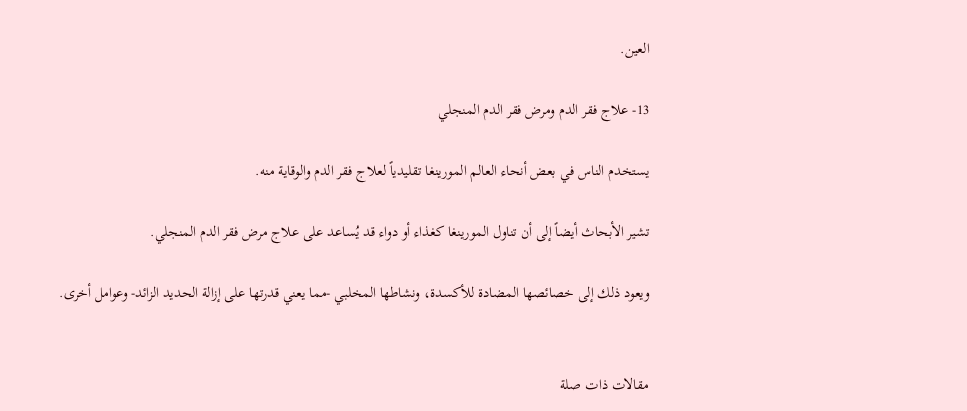العين.

13- علاج فقر الدم ومرض فقر الدم المنجلي

يستخدم الناس في بعض أنحاء العالم المورينغا تقليدياً لعلاج فقر الدم والوقاية منه.

تشير الأبحاث أيضاً إلى أن تناول المورينغا كغذاء أو دواء قد يُساعد على علاج مرض فقر الدم المنجلي.

ويعود ذلك إلى خصائصها المضادة للأكسدة، ونشاطها المخلبي -مما يعني قدرتها على إزالة الحديد الزائد- وعوامل أخرى.


مقالات ذات صلة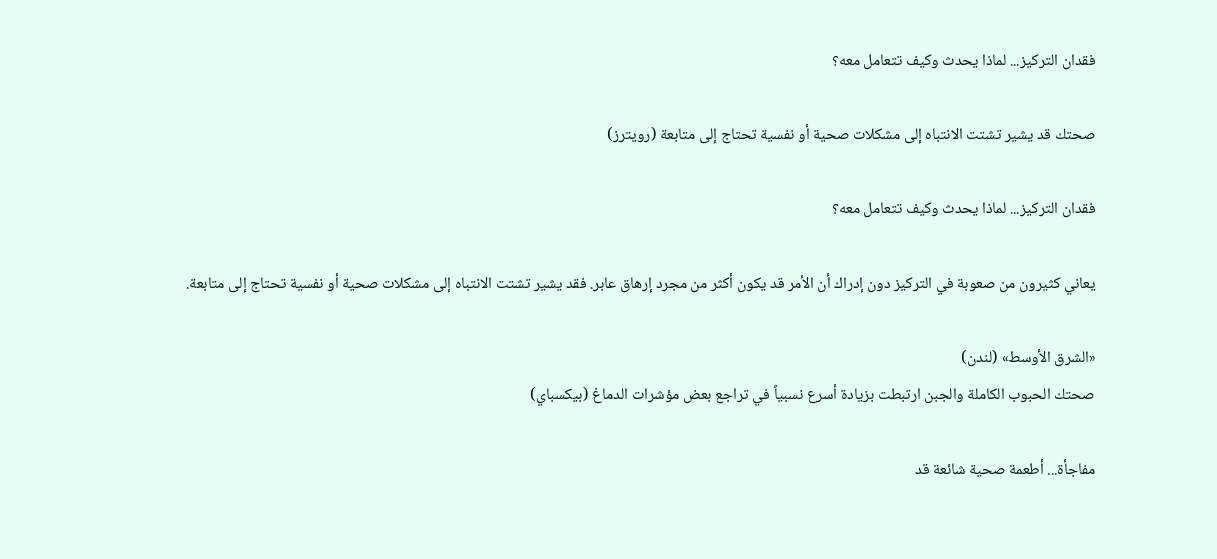فقدان التركيز... لماذا يحدث وكيف تتعامل معه؟

صحتك قد يشير تشتت الانتباه إلى مشكلات صحية أو نفسية تحتاج إلى متابعة (رويترز)

فقدان التركيز... لماذا يحدث وكيف تتعامل معه؟

يعاني كثيرون من صعوبة في التركيز دون إدراك أن الأمر قد يكون أكثر من مجرد إرهاق عابر. فقد يشير تشتت الانتباه إلى مشكلات صحية أو نفسية تحتاج إلى متابعة.

«الشرق الأوسط» (لندن)
صحتك الحبوب الكاملة والجبن ارتبطت بزيادة أسرع نسبياً في تراجع بعض مؤشرات الدماغ (بيكسباي)

مفاجأة... أطعمة صحية شائعة قد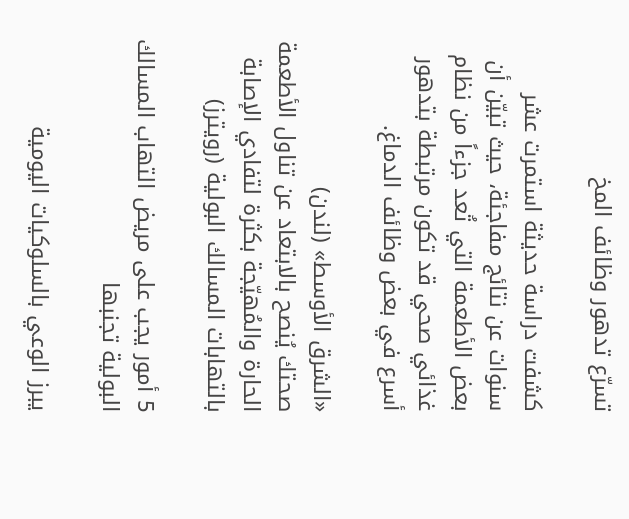تسرّع تدهور وظائف المخ

كشفت دراسة حديثة استمرت عشر سنوات عن نتائج مفاجئة، حيث تبيّن أن بعض الأطعمة التي تُعد جزءاً من نظام غذائي صحي قد تكون مرتبطة بتدهور أسرع في بعض وظائف الدماغ.

«الشرق الأوسط» (لندن)
صحتك يُنصح بالابتعاد عن تناول الأطعمة الحارة والمُهيّجة بكثرة لتفادي الإصابة بالتهابات المسالك البولية (رويترز)

5 أمور يجب على مريض التهاب المسالك البولية تجنبها

يبرز الوعي بالسلوكيات اليومية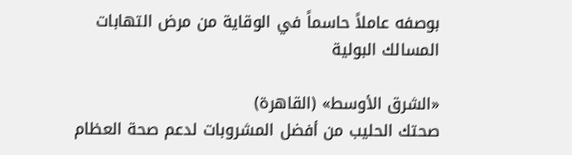بوصفه عاملاً حاسماً في الوقاية من مرض التهابات المسالك البولية

«الشرق الأوسط» (القاهرة)
صحتك الحليب من أفضل المشروبات لدعم صحة العظام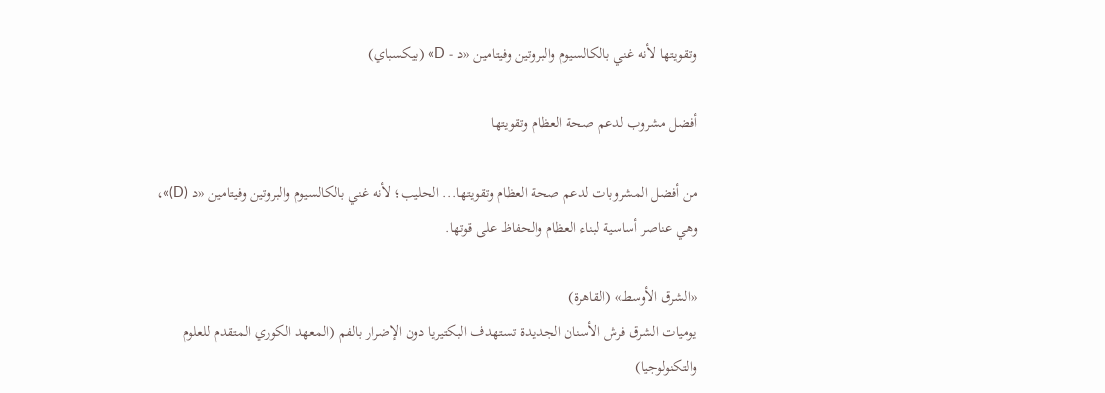وتقويتها لأنه غني بالكالسيوم والبروتين وفيتامين «د - D» (بيكسباي)

أفضل مشروب لدعم صحة العظام وتقويتها

من أفضل المشروبات لدعم صحة العظام وتقويتها... الحليب؛ لأنه غني بالكالسيوم والبروتين وفيتامين «د (D)»، وهي عناصر أساسية لبناء العظام والحفاظ على قوتها.

«الشرق الأوسط» (القاهرة)
يوميات الشرق فرش الأسنان الجديدة تستهدف البكتيريا دون الإضرار بالفم (المعهد الكوري المتقدم للعلوم والتكنولوجيا)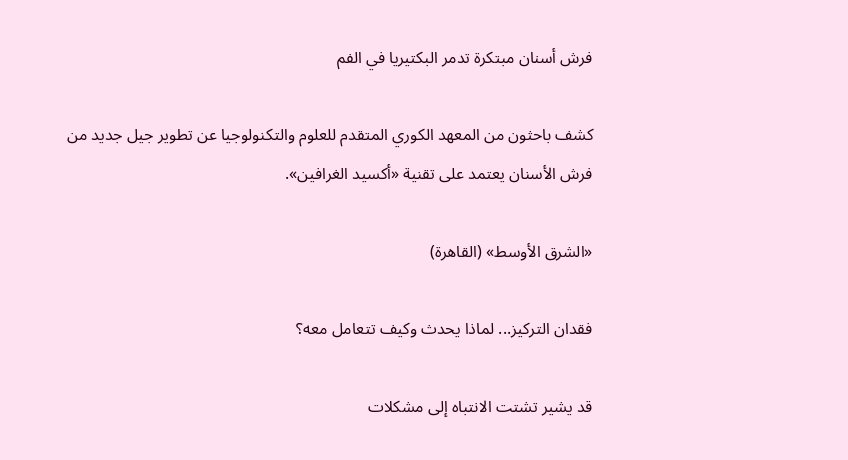فرش أسنان مبتكرة تدمر البكتيريا في الفم

كشف باحثون من المعهد الكوري المتقدم للعلوم والتكنولوجيا عن تطوير جيل جديد من فرش الأسنان يعتمد على تقنية «أكسيد الغرافين».

«الشرق الأوسط» (القاهرة)

فقدان التركيز... لماذا يحدث وكيف تتعامل معه؟

قد يشير تشتت الانتباه إلى مشكلات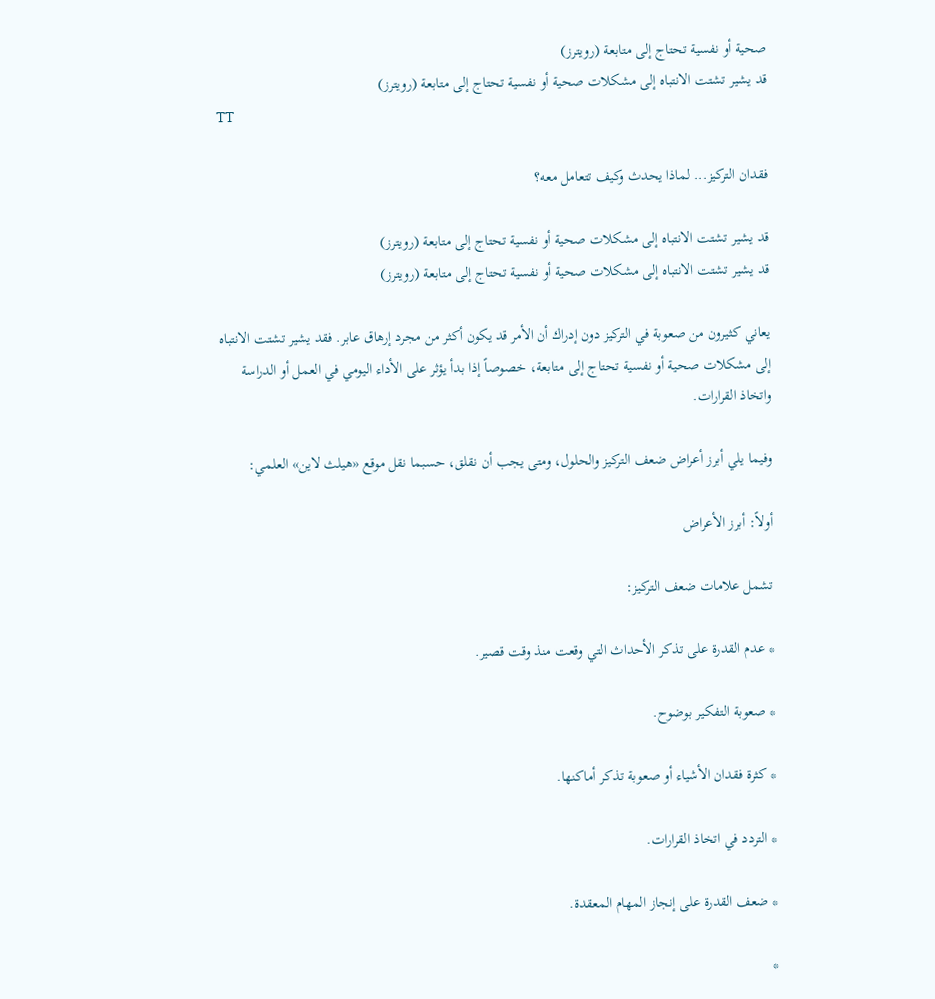صحية أو نفسية تحتاج إلى متابعة (رويترز)
قد يشير تشتت الانتباه إلى مشكلات صحية أو نفسية تحتاج إلى متابعة (رويترز)
TT

فقدان التركيز... لماذا يحدث وكيف تتعامل معه؟

قد يشير تشتت الانتباه إلى مشكلات صحية أو نفسية تحتاج إلى متابعة (رويترز)
قد يشير تشتت الانتباه إلى مشكلات صحية أو نفسية تحتاج إلى متابعة (رويترز)

يعاني كثيرون من صعوبة في التركيز دون إدراك أن الأمر قد يكون أكثر من مجرد إرهاق عابر. فقد يشير تشتت الانتباه إلى مشكلات صحية أو نفسية تحتاج إلى متابعة، خصوصاً إذا بدأ يؤثر على الأداء اليومي في العمل أو الدراسة واتخاذ القرارات.

وفيما يلي أبرز أعراض ضعف التركيز والحلول، ومتى يجب أن نقلق، حسبما نقل موقع «هيلث لاين» العلمي:

أولاً: أبرز الأعراض

تشمل علامات ضعف التركيز:

* عدم القدرة على تذكر الأحداث التي وقعت منذ وقت قصير.

* صعوبة التفكير بوضوح.

* كثرة فقدان الأشياء أو صعوبة تذكر أماكنها.

* التردد في اتخاذ القرارات.

* ضعف القدرة على إنجاز المهام المعقدة.

*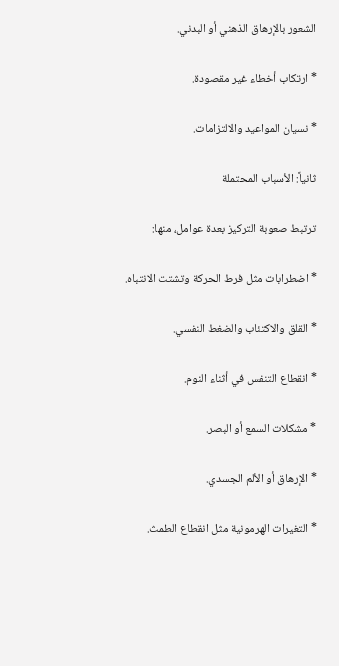الشعور بالإرهاق الذهني أو البدني.

* ارتكاب أخطاء غير مقصودة.

* نسيان المواعيد والالتزامات.

ثانياً: الأسباب المحتملة

ترتبط صعوبة التركيز بعدة عوامل، منها:

* اضطرابات مثل فرط الحركة وتشتت الانتباه.

* القلق والاكتئاب والضغط النفسي.

* انقطاع التنفس في أثناء النوم.

* مشكلات السمع أو البصر.

* الإرهاق أو الألم الجسدي.

* التغيرات الهرمونية مثل انقطاع الطمث.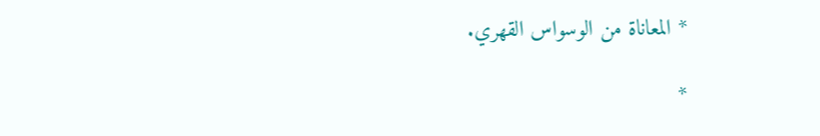* المعاناة من الوسواس القهري.

*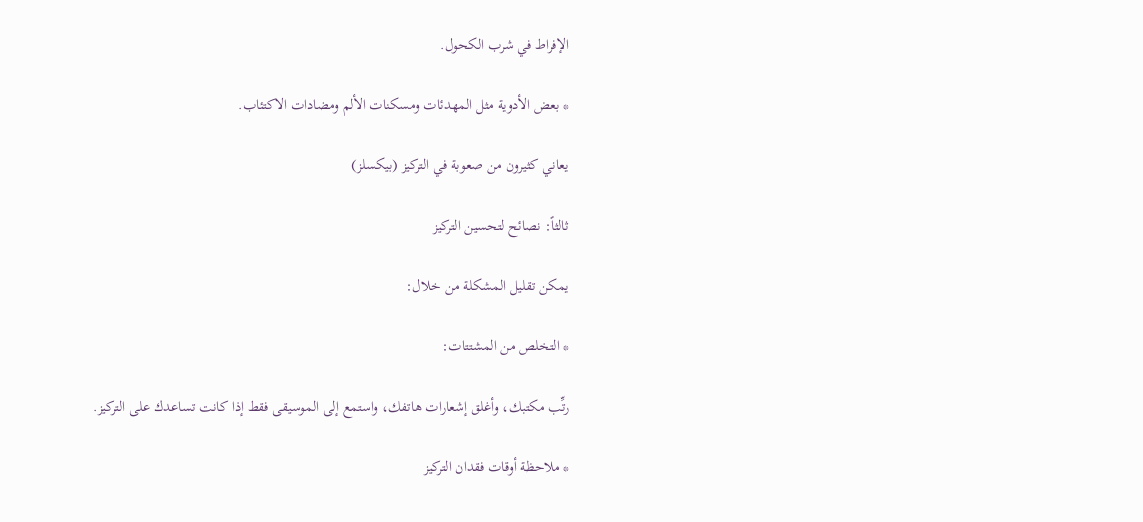الإفراط في شرب الكحول.

* بعض الأدوية مثل المهدئات ومسكنات الألم ومضادات الاكتئاب.

يعاني كثيرون من صعوبة في التركيز (بيكسلز)

ثالثاً: نصائح لتحسين التركيز

يمكن تقليل المشكلة من خلال:

* التخلص من المشتتات:

رتِّب مكتبك، وأغلق إشعارات هاتفك، واستمع إلى الموسيقى فقط إذا كانت تساعدك على التركيز.

* ملاحظة أوقات فقدان التركيز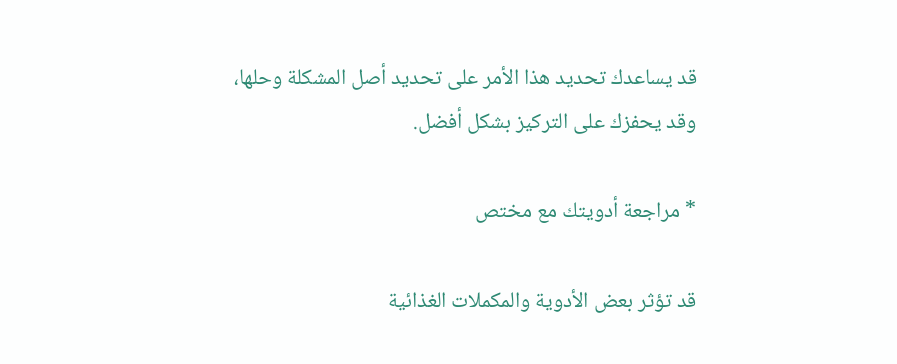قد يساعدك تحديد هذا الأمر على تحديد أصل المشكلة وحلها، وقد يحفزك على التركيز بشكل أفضل.

* مراجعة أدويتك مع مختص

قد تؤثر بعض الأدوية والمكملات الغذائية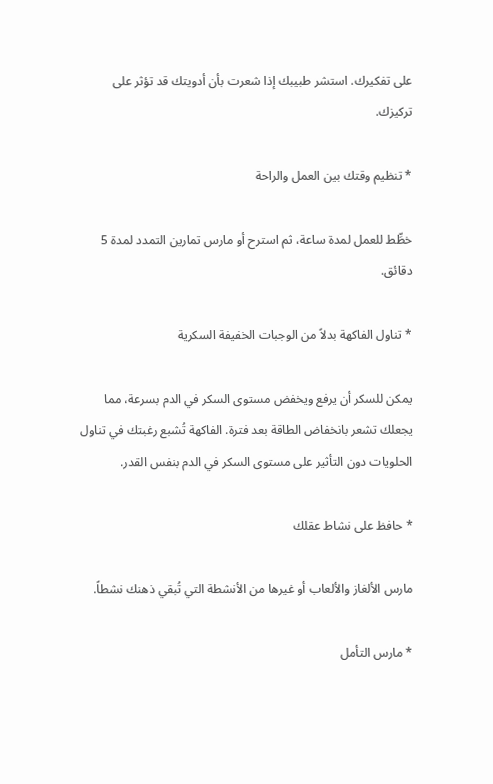على تفكيرك. استشر طبيبك إذا شعرت بأن أدويتك قد تؤثر على تركيزك.

* تنظيم وقتك بين العمل والراحة

خطِّط للعمل لمدة ساعة، ثم استرح أو مارس تمارين التمدد لمدة 5 دقائق.

* تناول الفاكهة بدلاً من الوجبات الخفيفة السكرية

يمكن للسكر أن يرفع ويخفض مستوى السكر في الدم بسرعة، مما يجعلك تشعر بانخفاض الطاقة بعد فترة. الفاكهة تُشبع رغبتك في تناول الحلويات دون التأثير على مستوى السكر في الدم بنفس القدر.

* حافظ على نشاط عقلك

مارس الألغاز والألعاب أو غيرها من الأنشطة التي تُبقي ذهنك نشطاً.

* مارس التأمل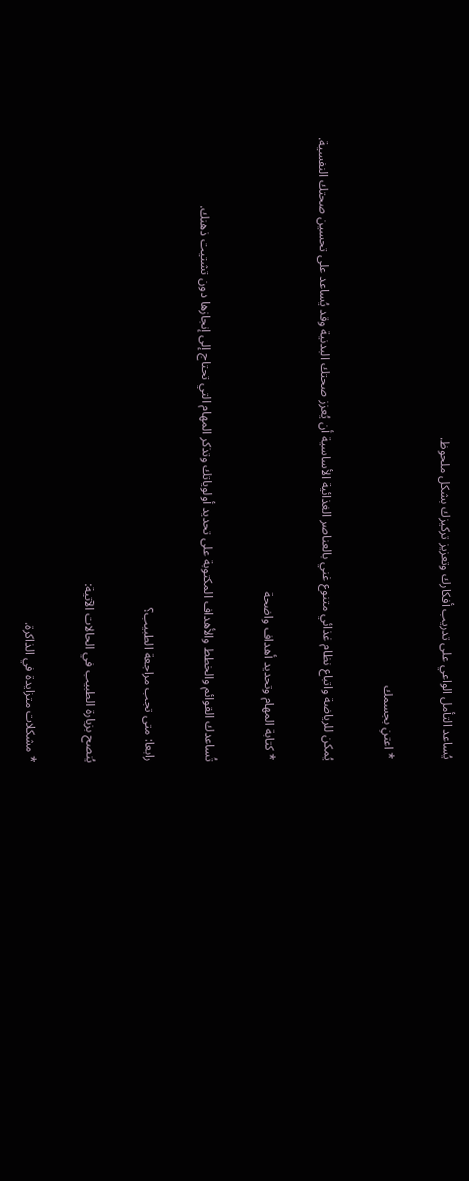يُساعد التأمل الواعي على تدريب أفكارك وتعزيز تركيزك بشكل ملحوظ.

* اعتنِ بجسمك

يُمكن للرياضة واتباع نظام غذائي متنوع غني بالعناصر الغذائية الأساسية أن يُعزز صحتك البدنية وقد يُساعد على تحسين صحتك النفسية.

* كتابة المهام وتحديد أهداف واضحة

تُساعدك القوائم والخطط والأهداف المكتوبة على تحديد أولوياتك وتذكر المهام التي تحتاج إلى إنجازها دون تشتيت ذهنك.

رابعا: متى تجب مراجعة الطبيب؟

يُنصح بزيارة الطبيب في الحالات الآتية:

* مشكلات متزايدة في الذاكرة.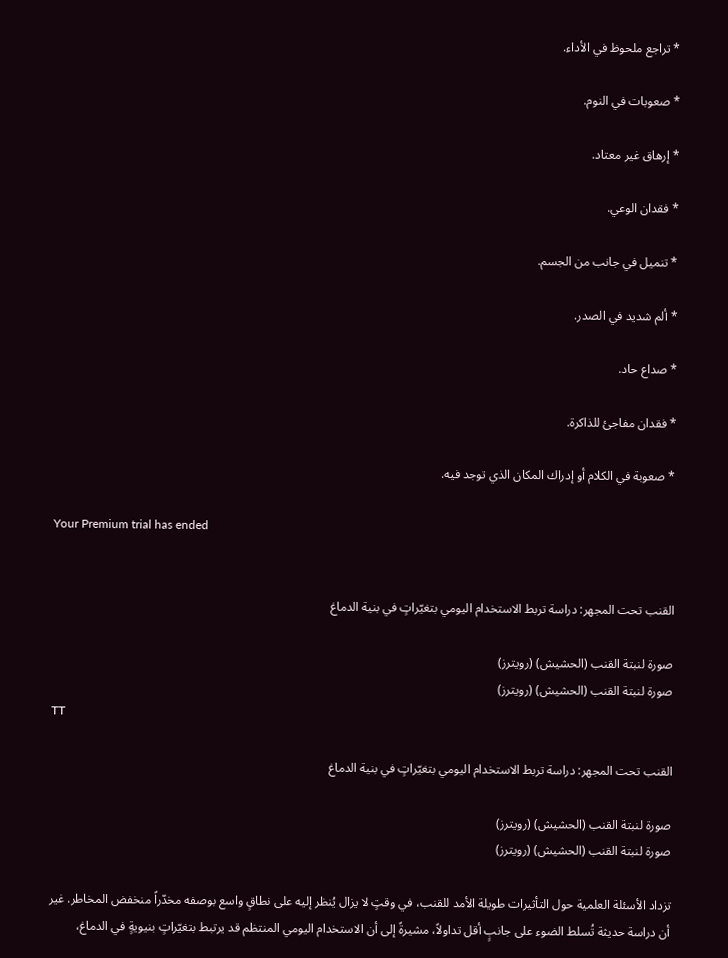* تراجع ملحوظ في الأداء.

* صعوبات في النوم.

* إرهاق غير معتاد.

* فقدان الوعي.

* تنميل في جانب من الجسم.

* ألم شديد في الصدر.

* صداع حاد.

* فقدان مفاجئ للذاكرة.

* صعوبة في الكلام أو إدراك المكان الذي توجد فيه.

Your Premium trial has ended


القنب تحت المجهر: دراسة تربط الاستخدام اليومي بتغيّراتٍ في بنية الدماغ

صورة لنبتة القنب (الحشيش) (رويترز)
صورة لنبتة القنب (الحشيش) (رويترز)
TT

القنب تحت المجهر: دراسة تربط الاستخدام اليومي بتغيّراتٍ في بنية الدماغ

صورة لنبتة القنب (الحشيش) (رويترز)
صورة لنبتة القنب (الحشيش) (رويترز)

تزداد الأسئلة العلمية حول التأثيرات طويلة الأمد للقنب، في وقتٍ لا يزال يُنظر إليه على نطاقٍ واسع بوصفه مخدّراً منخفض المخاطر. غير أن دراسة حديثة تُسلط الضوء على جانبٍ أقل تداولاً، مشيرةً إلى أن الاستخدام اليومي المنتظم قد يرتبط بتغيّراتٍ بنيويةٍ في الدماغ،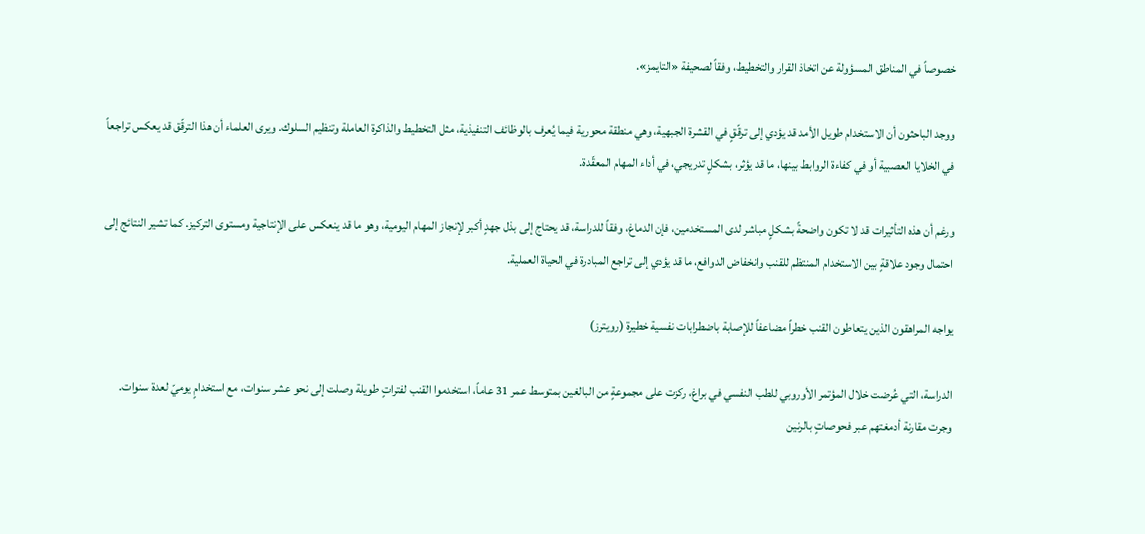خصوصاً في المناطق المسؤولة عن اتخاذ القرار والتخطيط، وفقاً لصحيفة «التايمز».

ووجد الباحثون أن الاستخدام طويل الأمد قد يؤدي إلى ترقّقٍ في القشرة الجبهية، وهي منطقة محورية فيما يُعرف بالوظائف التنفيذية، مثل التخطيط والذاكرة العاملة وتنظيم السلوك. ويرى العلماء أن هذا الترقّق قد يعكس تراجعاً في الخلايا العصبية أو في كفاءة الروابط بينها، ما قد يؤثر، بشكلٍ تدريجي، في أداء المهام المعقّدة.

ورغم أن هذه التأثيرات قد لا تكون واضحةً بشكلٍ مباشر لدى المستخدمين، فإن الدماغ، وفقاً للدراسة، قد يحتاج إلى بذل جهدٍ أكبر لإنجاز المهام اليومية، وهو ما قد ينعكس على الإنتاجية ومستوى التركيز. كما تشير النتائج إلى احتمال وجود علاقةٍ بين الاستخدام المنتظم للقنب وانخفاض الدوافع، ما قد يؤدي إلى تراجع المبادرة في الحياة العملية.

يواجه المراهقون الذين يتعاطون القنب خطراً مضاعفاً للإصابة باضطرابات نفسية خطيرة (رويترز)

الدراسة، التي عُرضت خلال المؤتمر الأوروبي للطب النفسي في براغ، ركزت على مجموعةٍ من البالغين بمتوسط عمر 31 عاماً، استخدموا القنب لفتراتٍ طويلة وصلت إلى نحو عشر سنوات، مع استخدامٍ يوميّ لعدة سنوات. وجرت مقارنة أدمغتهم عبر فحوصاتٍ بالرنين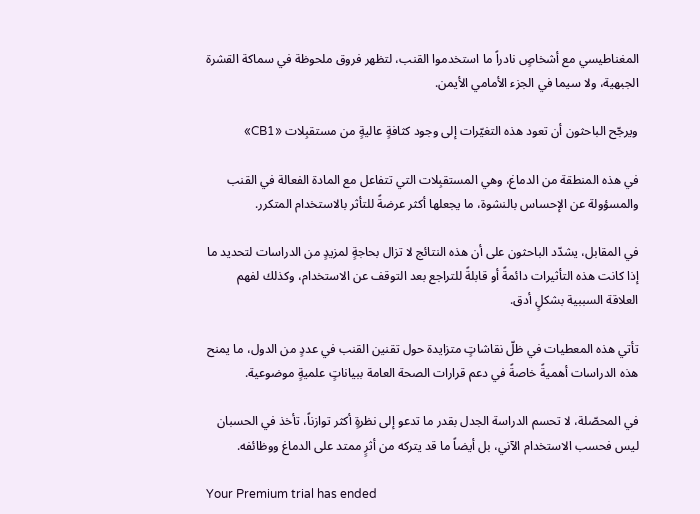المغناطيسي مع أشخاصٍ نادراً ما استخدموا القنب، لتظهر فروق ملحوظة في سماكة القشرة الجبهية، ولا سيما في الجزء الأمامي الأيمن.

ويرجّح الباحثون أن تعود هذه التغيّرات إلى وجود كثافةٍ عاليةٍ من مستقبِلات «CB1»

في هذه المنطقة من الدماغ، وهي المستقبِلات التي تتفاعل مع المادة الفعالة في القنب والمسؤولة عن الإحساس بالنشوة، ما يجعلها أكثر عرضةً للتأثر بالاستخدام المتكرر.

في المقابل، يشدّد الباحثون على أن هذه النتائج لا تزال بحاجةٍ لمزيدٍ من الدراسات لتحديد ما إذا كانت هذه التأثيرات دائمةً أو قابلةً للتراجع بعد التوقف عن الاستخدام، وكذلك لفهم العلاقة السببية بشكلٍ أدق.

تأتي هذه المعطيات في ظلّ نقاشاتٍ متزايدة حول تقنين القنب في عددٍ من الدول، ما يمنح هذه الدراسات أهميةً خاصةً في دعم قرارات الصحة العامة ببياناتٍ علميةٍ موضوعية.

في المحصّلة، لا تحسم الدراسة الجدل بقدر ما تدعو إلى نظرةٍ أكثر توازناً، تأخذ في الحسبان ليس فحسب الاستخدام الآني، بل أيضاً ما قد يتركه من أثرٍ ممتد على الدماغ ووظائفه.

Your Premium trial has ended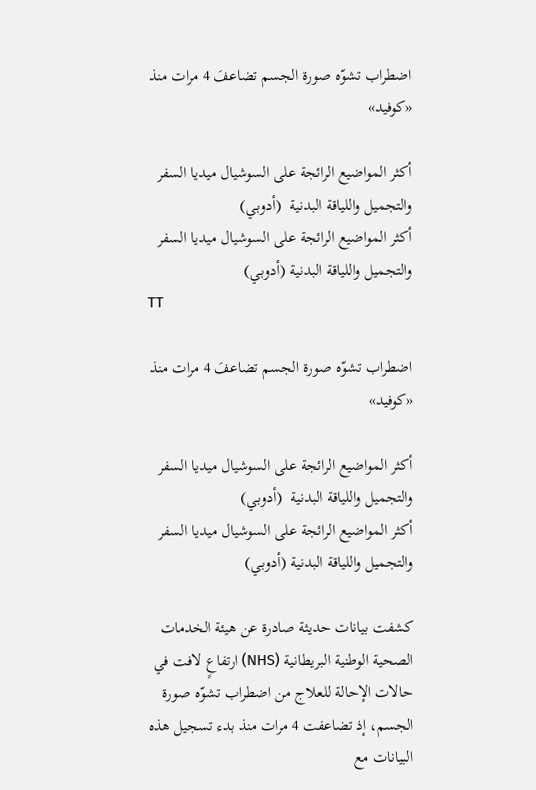اضطراب تشوّه صورة الجسم تضاعفَ 4 مرات منذ «كوفيد»

أكثر المواضيع الرائجة على السوشيال ميديا السفر والتجميل واللياقة البدنية  (أدوبي)
أكثر المواضيع الرائجة على السوشيال ميديا السفر والتجميل واللياقة البدنية (أدوبي)
TT

اضطراب تشوّه صورة الجسم تضاعفَ 4 مرات منذ «كوفيد»

أكثر المواضيع الرائجة على السوشيال ميديا السفر والتجميل واللياقة البدنية  (أدوبي)
أكثر المواضيع الرائجة على السوشيال ميديا السفر والتجميل واللياقة البدنية (أدوبي)

كشفت بيانات حديثة صادرة عن هيئة الخدمات الصحية الوطنية البريطانية (NHS) ارتفاعٍ لافت في حالات الإحالة للعلاج من اضطراب تشوّه صورة الجسم، إذ تضاعفت 4 مرات منذ بدء تسجيل هذه البيانات مع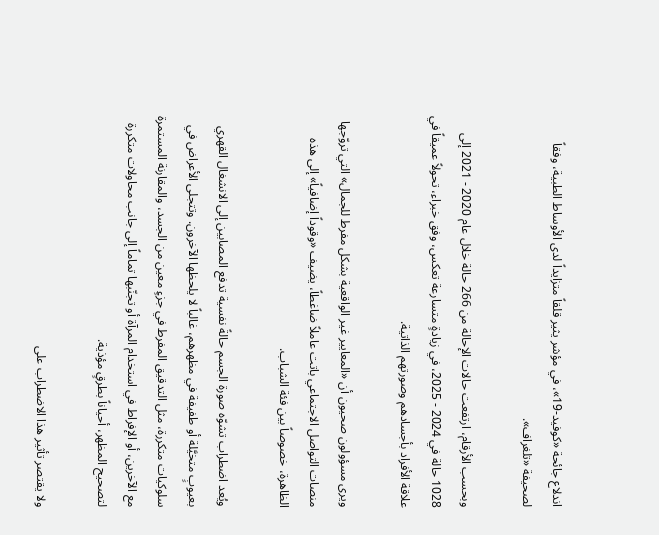اندلاع جائحة «كوفيد-19»، في مؤشر يثير قلقاً متزايداً لدى الأوساط الطبية، وفقاً لصحيفة «تلغراف».

وبحسب الأرقام، ارتفعت حالات الإحالة من 266 حالة خلال عام 2020 - 2021 إلى 1028 حالة في 2024 - 2025، في زيادةٍ متسارعة تعكس، وفق خبراء، تحولاً عميقاً في علاقة الأفراد بأجسادهم وصورتهم الذاتية.

ويرى مسؤولون صحيون أن «المعايير غير الواقعية بشكل مفرط للجمال» التي تروّجها منصات التواصل الاجتماعي باتت عاملاً ضاغطاً، يضيف «وقوداً إضافياً» إلى هذه الظاهرة، خصوصاً بين فئة الشباب.

ويُعد اضطراب تشوّه صورة الجسم حالةً نفسية تدفع المصابين إلى الانشغال القهري بعيوبٍ متخيَّلة أو طفيفة في مظهرهم، غالباً لا يلحظها الآخرون. وتتجلى الأعراض في سلوكيات متكررة، مثل التدقيق المفرط في جزءٍ معين من الجسد، والمقارنة المستمرة مع الآخرين، أو الإفراط في استخدام المرآة أو تجنّبها تماماً إلى جانب محاولات متكررة لتصحيح المظهر، أحياناً بطرقٍ مؤذية.

ولا يقتصر تأثير هذا الاضطراب على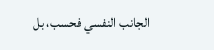الجانب النفسي فحسب، بل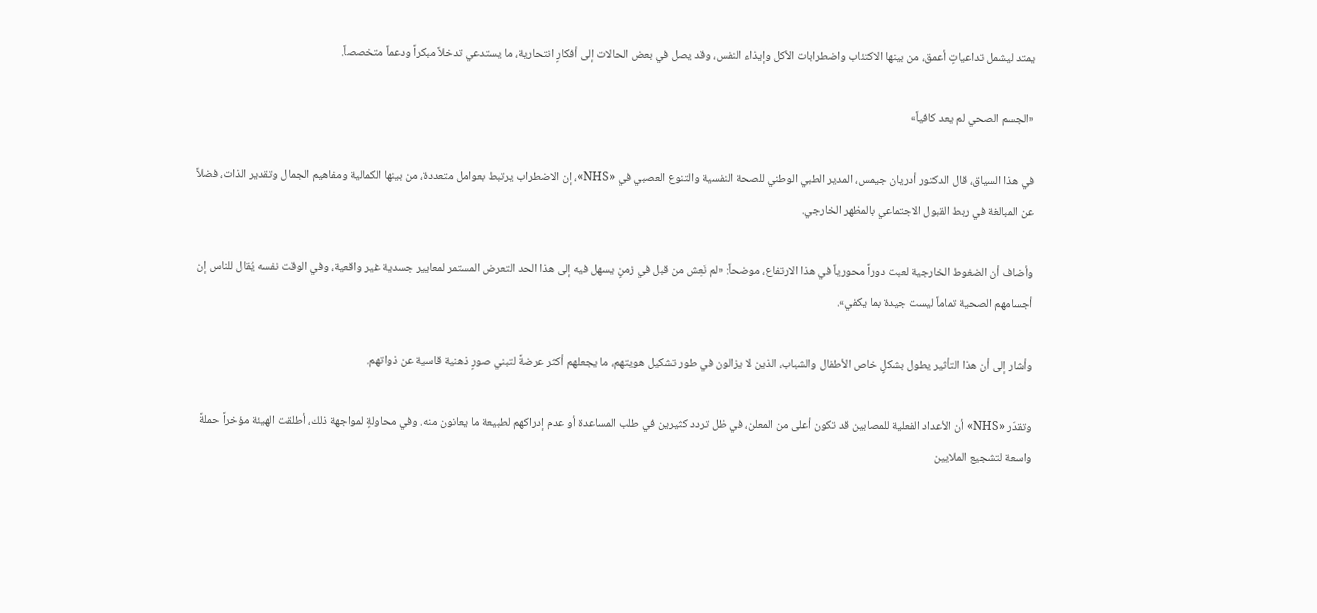يمتد ليشمل تداعياتٍ أعمق، من بينها الاكتئاب واضطرابات الأكل وإيذاء النفس، وقد يصل في بعض الحالات إلى أفكارٍ انتحارية، ما يستدعي تدخلاً مبكراً ودعماً متخصصاً.

«الجسم الصحي لم يعد كافياً»

في هذا السياق، قال الدكتور أدريان جيمس، المدير الطبي الوطني للصحة النفسية والتنوع العصبي في «NHS»، إن الاضطراب يرتبط بعوامل متعددة، من بينها الكمالية ومفاهيم الجمال وتقدير الذات، فضلاً عن المبالغة في ربط القبول الاجتماعي بالمظهر الخارجي.

وأضاف أن الضغوط الخارجية لعبت دوراً محورياً في هذا الارتفاع، موضحاً: «لم نَعِش من قبل في زمنٍ يسهل فيه إلى هذا الحد التعرض المستمر لمعايير جسدية غير واقعية، وفي الوقت نفسه يُقال للناس إن أجسامهم الصحية تماماً ليست جيدة بما يكفي».

وأشار إلى أن هذا التأثير يطول بشكلٍ خاص الأطفال والشباب، الذين لا يزالون في طور تشكيل هويتهم، ما يجعلهم أكثر عرضةً لتبني صورٍ ذهنية قاسية عن ذواتهم.

وتقدّر «NHS» أن الأعداد الفعلية للمصابين قد تكون أعلى من المعلن، في ظل تردد كثيرين في طلب المساعدة أو عدم إدراكهم لطبيعة ما يعانون منه. وفي محاولةٍ لمواجهة ذلك، أطلقت الهيئة مؤخراً حملةً واسعة لتشجيع الملايين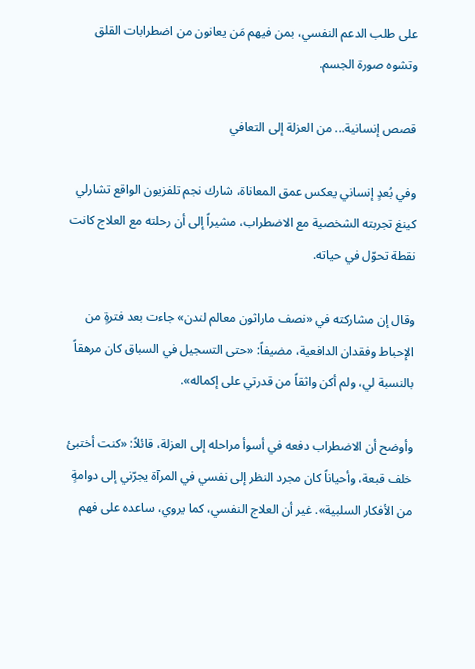على طلب الدعم النفسي، بمن فيهم مَن يعانون من اضطرابات القلق وتشوه صورة الجسم.

قصص إنسانية... من العزلة إلى التعافي

وفي بُعدٍ إنساني يعكس عمق المعاناة، شارك نجم تلفزيون الواقع تشارلي كينغ تجربته الشخصية مع الاضطراب، مشيراً إلى أن رحلته مع العلاج كانت نقطة تحوّل في حياته.

وقال إن مشاركته في «نصف ماراثون معالم لندن» جاءت بعد فترةٍ من الإحباط وفقدان الدافعية، مضيفاً: «حتى التسجيل في السباق كان مرهقاً بالنسبة لي، ولم أكن واثقاً من قدرتي على إكماله».

وأوضح أن الاضطراب دفعه في أسوأ مراحله إلى العزلة، قائلاً: «كنت أختبئ خلف قبعة، وأحياناً كان مجرد النظر إلى نفسي في المرآة يجرّني إلى دوامةٍ من الأفكار السلبية». غير أن العلاج النفسي، كما يروي، ساعده على فهم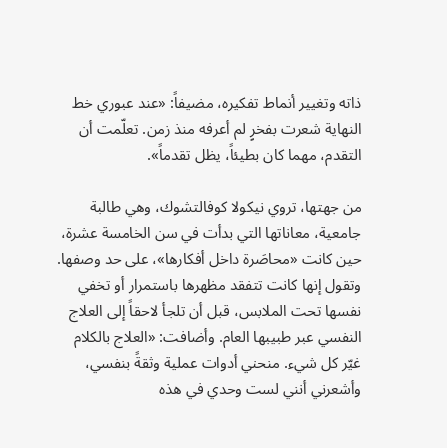ذاته وتغيير أنماط تفكيره، مضيفاً: «عند عبوري خط النهاية شعرت بفخرٍ لم أعرفه منذ زمن. تعلّمت أن التقدم، مهما كان بطيئاً، يظل تقدماً».

من جهتها، تروي نيكولا كوفالتشوك، وهي طالبة جامعية، معاناتها التي بدأت في سن الخامسة عشرة، حين كانت «محاصَرة داخل أفكارها»، على حد وصفها. وتقول إنها كانت تتفقد مظهرها باستمرار أو تخفي نفسها تحت الملابس، قبل أن تلجأ لاحقاً إلى العلاج النفسي عبر طبيبها العام. وأضافت: «العلاج بالكلام غيّر كل شيء. منحني أدوات عملية وثقةً بنفسي، وأشعرني أنني لست وحدي في هذه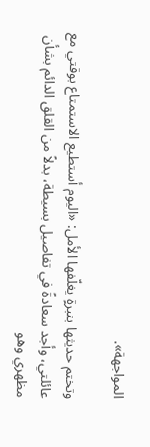المواجهة».

وتختم حديثها بنبرةٍ يغلّفها الأمل: «اليوم أستطيع الاستمتاع بوقتي مع عائلتي، وأجد سعادةً في تفاصيل بسيطة، بدلاً من القلق الدائم بشأن مظهري وهو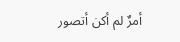أمرٌ لم أكن أتصور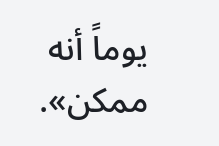يوماً أنه ممكن».